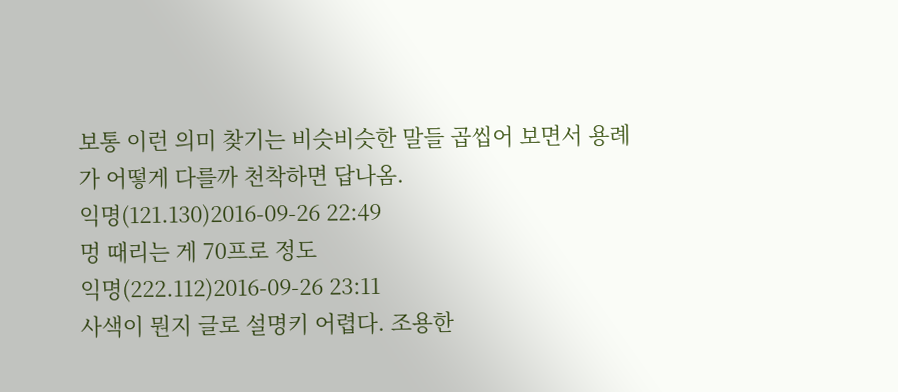보통 이런 의미 찾기는 비슷비슷한 말들 곱씹어 보면서 용례가 어떻게 다를까 천착하면 답나옴.
익명(121.130)2016-09-26 22:49
멍 때리는 게 70프로 정도
익명(222.112)2016-09-26 23:11
사색이 뭔지 글로 설명키 어렵다. 조용한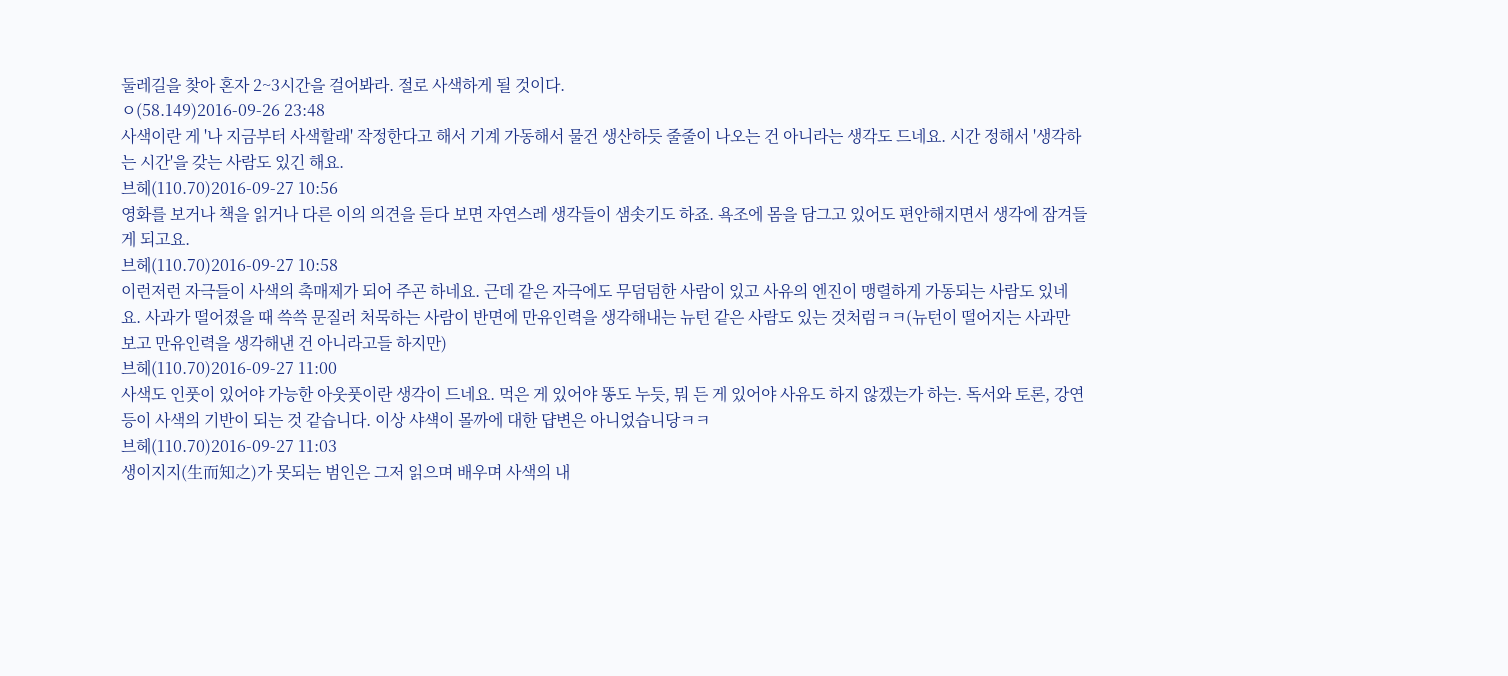둘레길을 찾아 혼자 2~3시간을 걸어봐라. 절로 사색하게 될 것이다.
ㅇ(58.149)2016-09-26 23:48
사색이란 게 '나 지금부터 사색할래' 작정한다고 해서 기계 가동해서 물건 생산하듯 줄줄이 나오는 건 아니라는 생각도 드네요. 시간 정해서 '생각하는 시간'을 갖는 사람도 있긴 해요.
브헤(110.70)2016-09-27 10:56
영화를 보거나 책을 읽거나 다른 이의 의견을 듣다 보면 자연스레 생각들이 샘솟기도 하죠. 욕조에 몸을 담그고 있어도 편안해지면서 생각에 잠겨들게 되고요.
브헤(110.70)2016-09-27 10:58
이런저런 자극들이 사색의 촉매제가 되어 주곤 하네요. 근데 같은 자극에도 무덤덤한 사람이 있고 사유의 엔진이 맹렬하게 가동되는 사람도 있네요. 사과가 떨어졌을 때 쓱쓱 문질러 처묵하는 사람이 반면에 만유인력을 생각해내는 뉴턴 같은 사람도 있는 것처럼ㅋㅋ(뉴턴이 떨어지는 사과만 보고 만유인력을 생각해낸 건 아니라고들 하지만)
브헤(110.70)2016-09-27 11:00
사색도 인풋이 있어야 가능한 아웃풋이란 생각이 드네요. 먹은 게 있어야 똥도 누듯, 뭐 든 게 있어야 사유도 하지 않겠는가 하는. 독서와 토론, 강연 등이 사색의 기반이 되는 것 같습니다. 이상 샤섁이 몰까에 대한 댭변은 아니었습니당ㅋㅋ
브헤(110.70)2016-09-27 11:03
생이지지(生而知之)가 못되는 범인은 그저 읽으며 배우며 사색의 내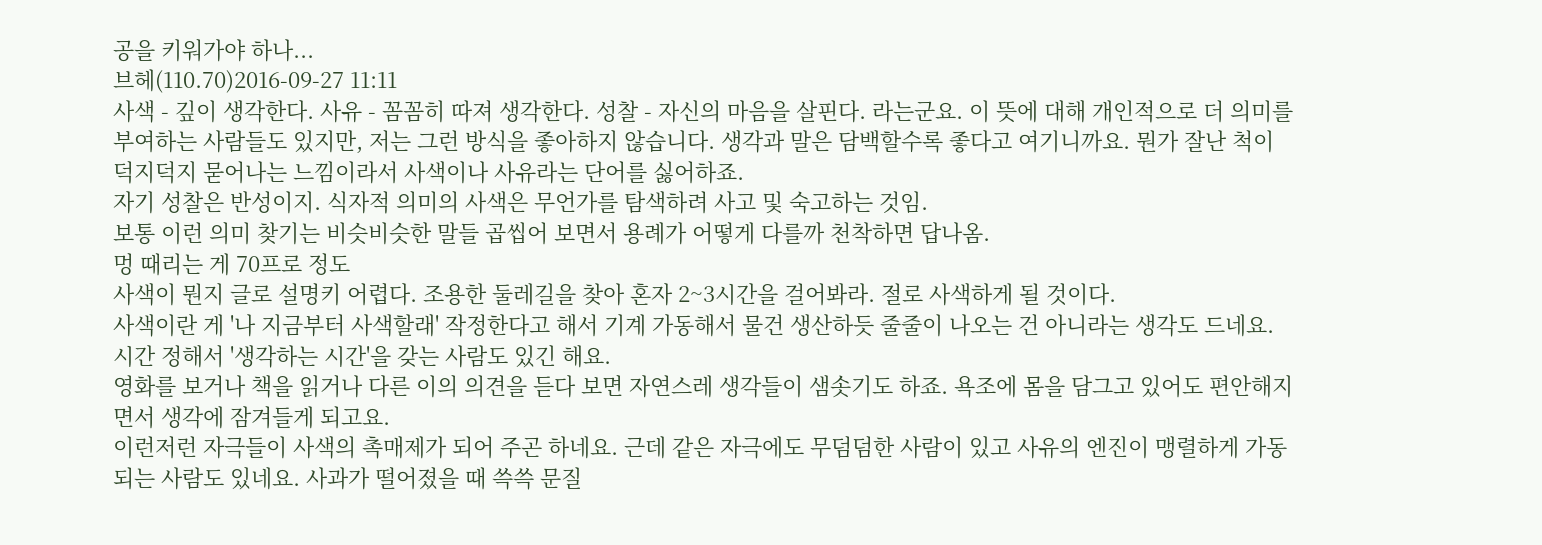공을 키워가야 하나...
브헤(110.70)2016-09-27 11:11
사색 - 깊이 생각한다. 사유 - 꼼꼼히 따져 생각한다. 성찰 - 자신의 마음을 살핀다. 라는군요. 이 뜻에 대해 개인적으로 더 의미를 부여하는 사람들도 있지만, 저는 그런 방식을 좋아하지 않습니다. 생각과 말은 담백할수록 좋다고 여기니까요. 뭔가 잘난 척이 덕지덕지 묻어나는 느낌이라서 사색이나 사유라는 단어를 싫어하죠.
자기 성찰은 반성이지. 식자적 의미의 사색은 무언가를 탐색하려 사고 및 숙고하는 것임.
보통 이런 의미 찾기는 비슷비슷한 말들 곱씹어 보면서 용례가 어떻게 다를까 천착하면 답나옴.
멍 때리는 게 70프로 정도
사색이 뭔지 글로 설명키 어렵다. 조용한 둘레길을 찾아 혼자 2~3시간을 걸어봐라. 절로 사색하게 될 것이다.
사색이란 게 '나 지금부터 사색할래' 작정한다고 해서 기계 가동해서 물건 생산하듯 줄줄이 나오는 건 아니라는 생각도 드네요. 시간 정해서 '생각하는 시간'을 갖는 사람도 있긴 해요.
영화를 보거나 책을 읽거나 다른 이의 의견을 듣다 보면 자연스레 생각들이 샘솟기도 하죠. 욕조에 몸을 담그고 있어도 편안해지면서 생각에 잠겨들게 되고요.
이런저런 자극들이 사색의 촉매제가 되어 주곤 하네요. 근데 같은 자극에도 무덤덤한 사람이 있고 사유의 엔진이 맹렬하게 가동되는 사람도 있네요. 사과가 떨어졌을 때 쓱쓱 문질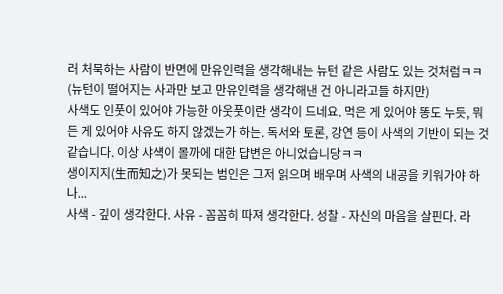러 처묵하는 사람이 반면에 만유인력을 생각해내는 뉴턴 같은 사람도 있는 것처럼ㅋㅋ(뉴턴이 떨어지는 사과만 보고 만유인력을 생각해낸 건 아니라고들 하지만)
사색도 인풋이 있어야 가능한 아웃풋이란 생각이 드네요. 먹은 게 있어야 똥도 누듯, 뭐 든 게 있어야 사유도 하지 않겠는가 하는. 독서와 토론, 강연 등이 사색의 기반이 되는 것 같습니다. 이상 샤섁이 몰까에 대한 댭변은 아니었습니당ㅋㅋ
생이지지(生而知之)가 못되는 범인은 그저 읽으며 배우며 사색의 내공을 키워가야 하나...
사색 - 깊이 생각한다. 사유 - 꼼꼼히 따져 생각한다. 성찰 - 자신의 마음을 살핀다. 라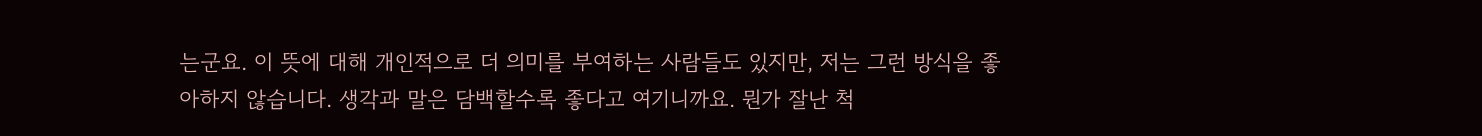는군요. 이 뜻에 대해 개인적으로 더 의미를 부여하는 사람들도 있지만, 저는 그런 방식을 좋아하지 않습니다. 생각과 말은 담백할수록 좋다고 여기니까요. 뭔가 잘난 척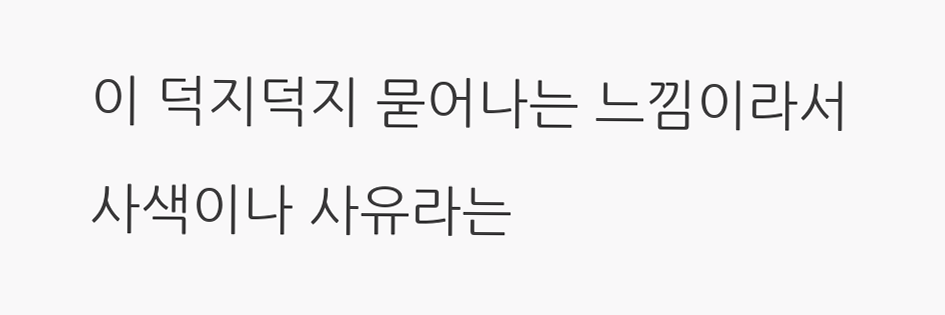이 덕지덕지 묻어나는 느낌이라서 사색이나 사유라는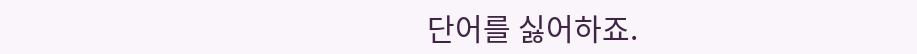단어를 싫어하죠.